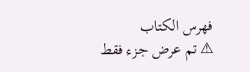فهرس الكتاب
⚠ تم عرض جزء فقط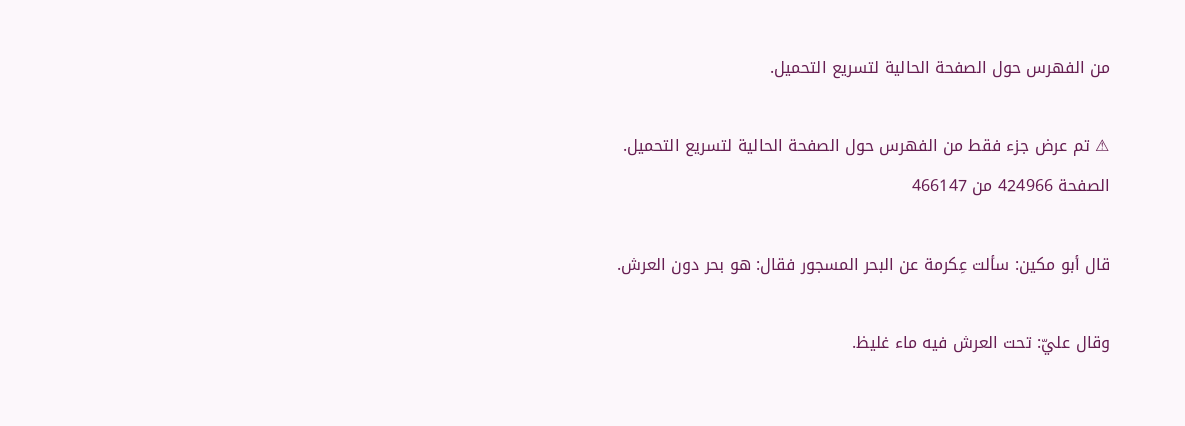من الفهرس حول الصفحة الحالية لتسريع التحميل.

⚠ تم عرض جزء فقط من الفهرس حول الصفحة الحالية لتسريع التحميل.
الصفحة 424966 من 466147

قال أبو مكين: سألت عِكرمة عن البحر المسجور فقال: هو بحر دون العرش.

وقال عليّ: تحت العرش فيه ماء غليظ.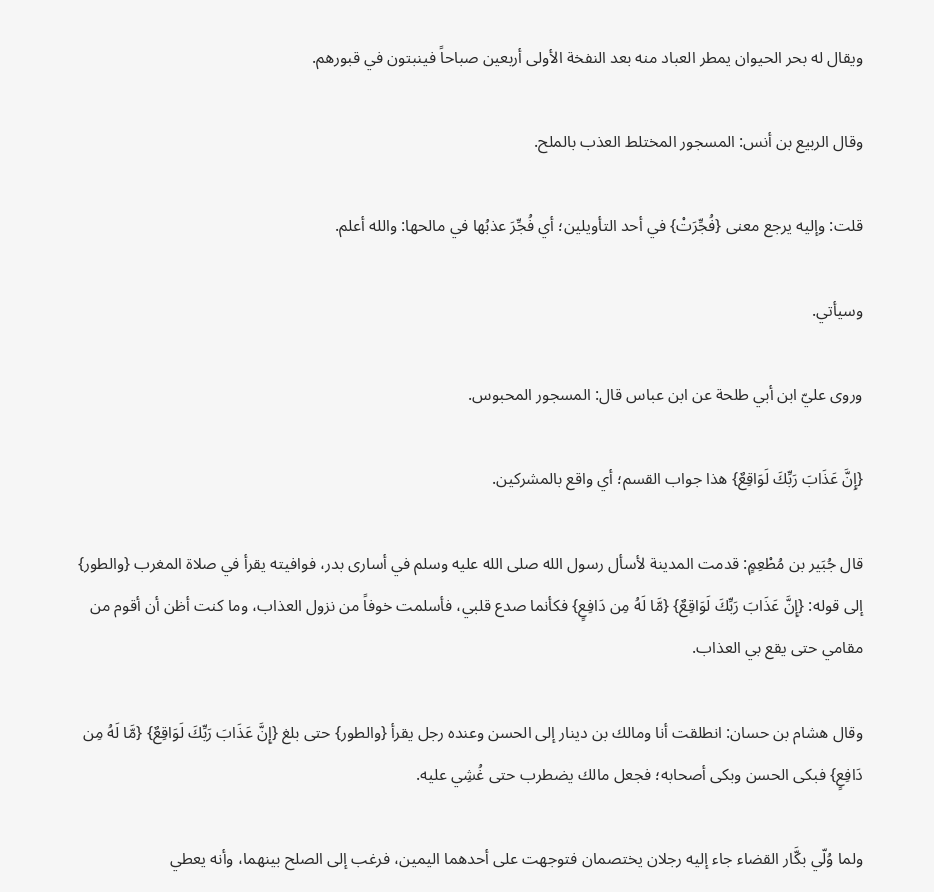ويقال له بحر الحيوان يمطر العباد منه بعد النفخة الأولى أربعين صباحاً فينبتون في قبورهم.

وقال الربيع بن أنس: المسجور المختلط العذب بالملح.

قلت: وإليه يرجع معنى {فُجِّرَتْ} في أحد التأويلين؛ أي فُجِّرَ عذبُها في مالحها: والله أعلم.

وسيأتي.

وروى عليّ ابن أبي طلحة عن ابن عباس قال: المسجور المحبوس.

{إِنَّ عَذَابَ رَبِّكَ لَوَاقِعٌ} هذا جواب القسم؛ أي واقع بالمشركين.

قال جُبَير بن مُطْعِمٍ: قدمت المدينة لأسأل رسول الله صلى الله عليه وسلم في أسارى بدر، فوافيته يقرأ في صلاة المغرب {والطور} إلى قوله: {إِنَّ عَذَابَ رَبِّكَ لَوَاقِعٌ} {مَّا لَهُ مِن دَافِعٍ} فكأنما صدع قلبي، فأسلمت خوفاً من نزول العذاب، وما كنت أظن أن أقوم من مقامي حتى يقع بي العذاب.

وقال هشام بن حسان: انطلقت أنا ومالك بن دينار إلى الحسن وعنده رجل يقرأ {والطور} حتى بلغ {إِنَّ عَذَابَ رَبِّكَ لَوَاقِعٌ} {مَّا لَهُ مِن دَافِعٍ} فبكى الحسن وبكى أصحابه؛ فجعل مالك يضطرب حتى غُشِي عليه.

ولما وُلّي بكَّار القضاء جاء إليه رجلان يختصمان فتوجهت على أحدهما اليمين، فرغب إلى الصلح بينهما، وأنه يعطي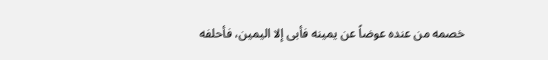خصمه من عنده عوضاً عن يمينه فأبى إلا اليمين، فأحلفه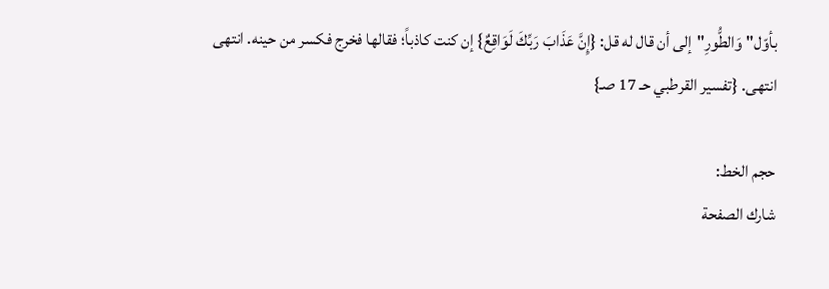بأوّل"وَالطُّورِ"إلى أن قال له قل: {إِنَّ عَذَابَ رَبِّكَ لَوَاقِعٌ} إن كنت كاذباً؛ فقالها فخرج فكسر من حينه. انتهى انتهى. {تفسير القرطبي حـ 17 صـ}

حجم الخط:
شارك الصفحة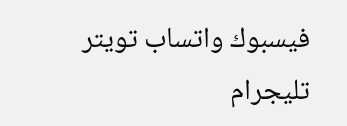فيسبوك واتساب تويتر تليجرام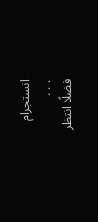انستجرام
. . .
فضلًا انتظر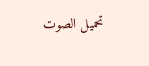تحميل الصوت